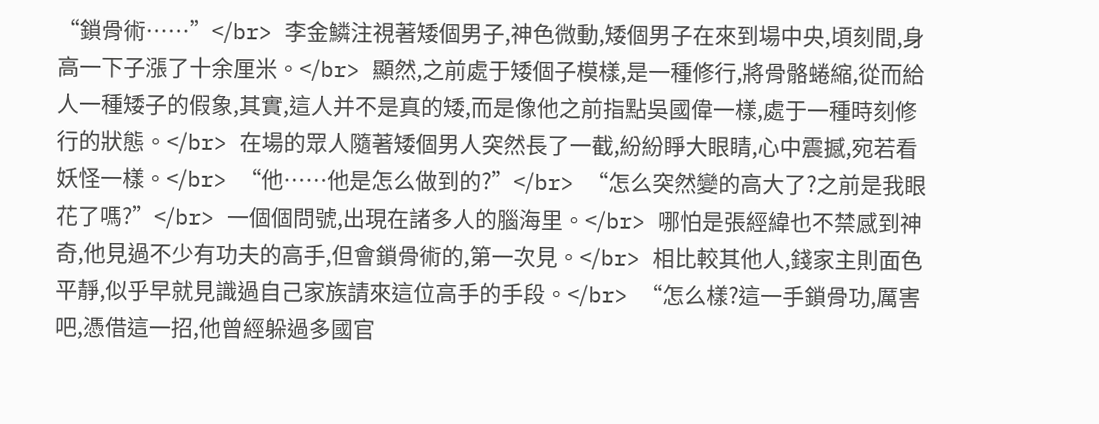“鎖骨術……”</br> 李金鱗注視著矮個男子,神色微動,矮個男子在來到場中央,頃刻間,身高一下子漲了十余厘米。</br> 顯然,之前處于矮個子模樣,是一種修行,將骨骼蜷縮,從而給人一種矮子的假象,其實,這人并不是真的矮,而是像他之前指點吳國偉一樣,處于一種時刻修行的狀態。</br> 在場的眾人隨著矮個男人突然長了一截,紛紛睜大眼睛,心中震撼,宛若看妖怪一樣。</br> “他……他是怎么做到的?”</br> “怎么突然變的高大了?之前是我眼花了嗎?”</br> 一個個問號,出現在諸多人的腦海里。</br> 哪怕是張經緯也不禁感到神奇,他見過不少有功夫的高手,但會鎖骨術的,第一次見。</br> 相比較其他人,錢家主則面色平靜,似乎早就見識過自己家族請來這位高手的手段。</br> “怎么樣?這一手鎖骨功,厲害吧,憑借這一招,他曾經躲過多國官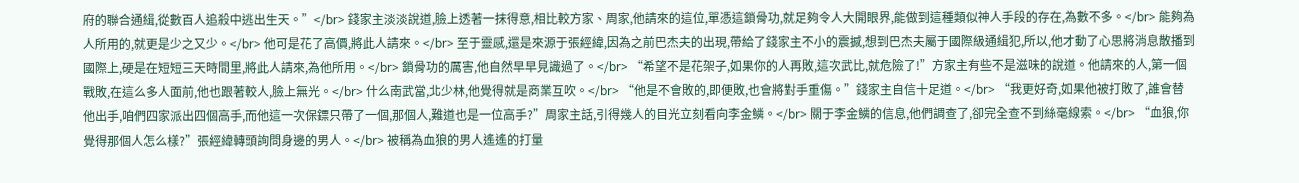府的聯合通緝,從數百人追殺中逃出生天。”</br> 錢家主淡淡說道,臉上透著一抹得意,相比較方家、周家,他請來的這位,單憑這鎖骨功,就足夠令人大開眼界,能做到這種類似神人手段的存在,為數不多。</br> 能夠為人所用的,就更是少之又少。</br> 他可是花了高價,將此人請來。</br> 至于靈感,還是來源于張經緯,因為之前巴杰夫的出現,帶給了錢家主不小的震撼,想到巴杰夫屬于國際級通緝犯,所以,他才動了心思將消息散播到國際上,硬是在短短三天時間里,將此人請來,為他所用。</br> 鎖骨功的厲害,他自然早早見識過了。</br> “希望不是花架子,如果你的人再敗,這次武比,就危險了!”方家主有些不是滋味的說道。他請來的人,第一個戰敗,在這么多人面前,他也跟著較人,臉上無光。</br> 什么南武當,北少林,他覺得就是商業互吹。</br> “他是不會敗的,即便敗,也會將對手重傷。”錢家主自信十足道。</br> “我更好奇,如果他被打敗了,誰會替他出手,咱們四家派出四個高手,而他這一次保鏢只帶了一個,那個人,難道也是一位高手?”周家主話,引得幾人的目光立刻看向李金鱗。</br> 關于李金鱗的信息,他們調查了,卻完全查不到絲毫線索。</br> “血狼,你覺得那個人怎么樣?”張經緯轉頭詢問身邊的男人。</br> 被稱為血狼的男人遙遙的打量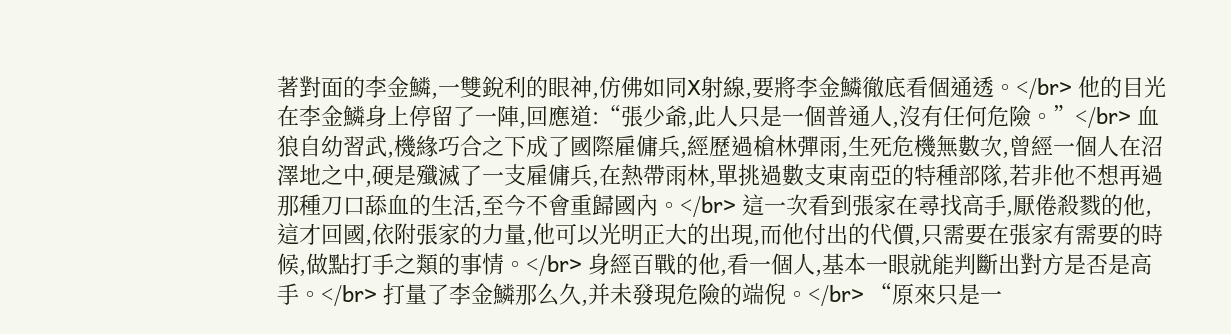著對面的李金鱗,一雙銳利的眼神,仿佛如同X射線,要將李金鱗徹底看個通透。</br> 他的目光在李金鱗身上停留了一陣,回應道:“張少爺,此人只是一個普通人,沒有任何危險。”</br> 血狼自幼習武,機緣巧合之下成了國際雇傭兵,經歷過槍林彈雨,生死危機無數次,曾經一個人在沼澤地之中,硬是殲滅了一支雇傭兵,在熱帶雨林,單挑過數支東南亞的特種部隊,若非他不想再過那種刀口舔血的生活,至今不會重歸國內。</br> 這一次看到張家在尋找高手,厭倦殺戮的他,這才回國,依附張家的力量,他可以光明正大的出現,而他付出的代價,只需要在張家有需要的時候,做點打手之類的事情。</br> 身經百戰的他,看一個人,基本一眼就能判斷出對方是否是高手。</br> 打量了李金鱗那么久,并未發現危險的端倪。</br> “原來只是一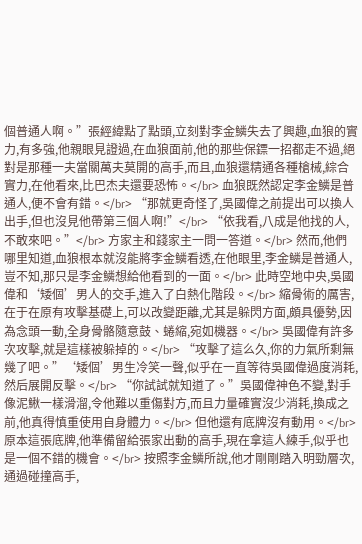個普通人啊。”張經緯點了點頭,立刻對李金鱗失去了興趣,血狼的實力,有多強,他親眼見證過,在血狼面前,他的那些保鏢一招都走不過,絕對是那種一夫當關萬夫莫開的高手,而且,血狼還精通各種槍械,綜合實力,在他看來,比巴杰夫還要恐怖。</br> 血狼既然認定李金鱗是普通人,便不會有錯。</br> “那就更奇怪了,吳國偉之前提出可以換人出手,但也沒見他帶第三個人啊!”</br> “依我看,八成是他找的人,不敢來吧。”</br> 方家主和錢家主一問一答道。</br> 然而,他們哪里知道,血狼根本就沒能將李金鱗看透,在他眼里,李金鱗是普通人,豈不知,那只是李金鱗想給他看到的一面。</br> 此時空地中央,吳國偉和‘矮個’男人的交手,進入了白熱化階段。</br> 縮骨術的厲害,在于在原有攻擊基礎上,可以改變距離,尤其是躲閃方面,頗具優勢,因為念頭一動,全身骨骼隨意鼓、蜷縮,宛如機器。</br> 吳國偉有許多次攻擊,就是這樣被躲掉的。</br> “攻擊了這么久,你的力氣所剩無幾了吧。”‘矮個’男生冷笑一聲,似乎在一直等待吳國偉過度消耗,然后展開反擊。</br> “你試試就知道了。”吳國偉神色不變,對手像泥鰍一樣滑溜,令他難以重傷對方,而且力量確實沒少消耗,換成之前,他真得慎重使用自身體力。</br> 但他還有底牌沒有動用。</br> 原本這張底牌,他準備留給張家出動的高手,現在拿這人練手,似乎也是一個不錯的機會。</br> 按照李金鱗所說,他才剛剛踏入明勁層次,通過碰撞高手,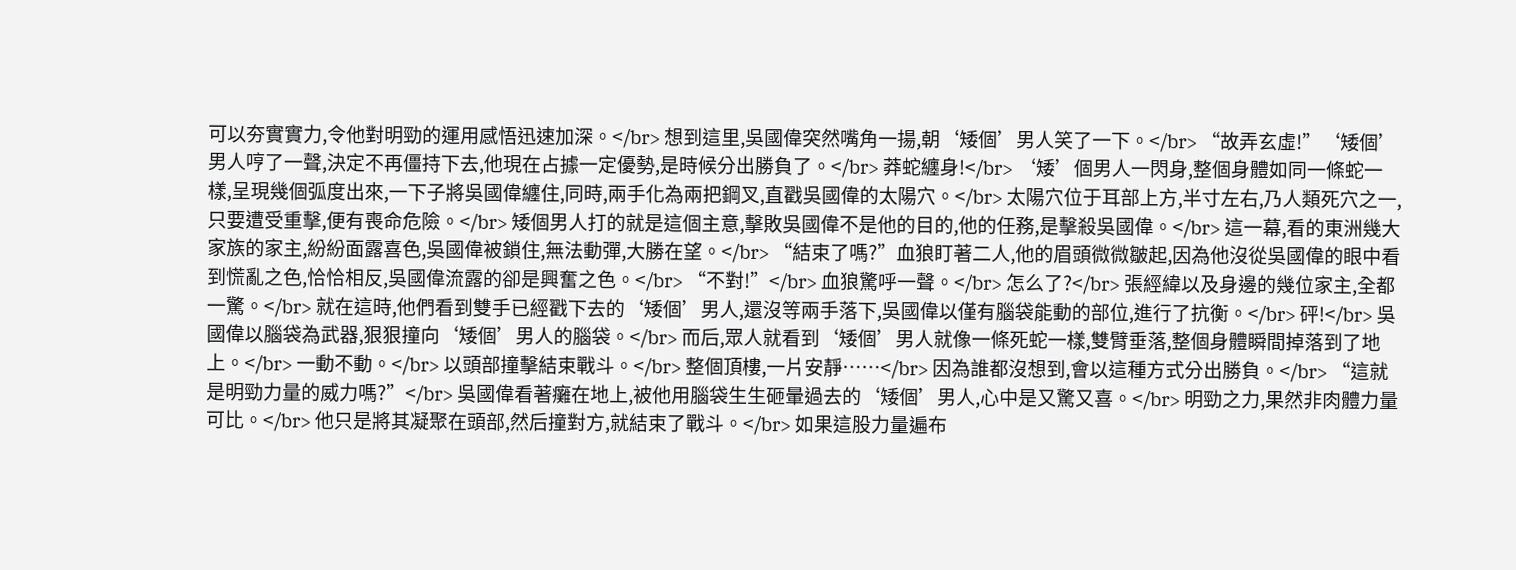可以夯實實力,令他對明勁的運用感悟迅速加深。</br> 想到這里,吳國偉突然嘴角一揚,朝‘矮個’男人笑了一下。</br> “故弄玄虛!”‘矮個’男人哼了一聲,決定不再僵持下去,他現在占據一定優勢,是時候分出勝負了。</br> 莽蛇纏身!</br> ‘矮’個男人一閃身,整個身體如同一條蛇一樣,呈現幾個弧度出來,一下子將吳國偉纏住,同時,兩手化為兩把鋼叉,直戳吳國偉的太陽穴。</br> 太陽穴位于耳部上方,半寸左右,乃人類死穴之一,只要遭受重擊,便有喪命危險。</br> 矮個男人打的就是這個主意,擊敗吳國偉不是他的目的,他的任務,是擊殺吳國偉。</br> 這一幕,看的東洲幾大家族的家主,紛紛面露喜色,吳國偉被鎖住,無法動彈,大勝在望。</br> “結束了嗎?”血狼盯著二人,他的眉頭微微皺起,因為他沒從吳國偉的眼中看到慌亂之色,恰恰相反,吳國偉流露的卻是興奮之色。</br> “不對!”</br> 血狼驚呼一聲。</br> 怎么了?</br> 張經緯以及身邊的幾位家主,全都一驚。</br> 就在這時,他們看到雙手已經戳下去的‘矮個’男人,還沒等兩手落下,吳國偉以僅有腦袋能動的部位,進行了抗衡。</br> 砰!</br> 吳國偉以腦袋為武器,狠狠撞向‘矮個’男人的腦袋。</br> 而后,眾人就看到‘矮個’男人就像一條死蛇一樣,雙臂垂落,整個身體瞬間掉落到了地上。</br> 一動不動。</br> 以頭部撞擊結束戰斗。</br> 整個頂樓,一片安靜……</br> 因為誰都沒想到,會以這種方式分出勝負。</br> “這就是明勁力量的威力嗎?”</br> 吳國偉看著癱在地上,被他用腦袋生生砸暈過去的‘矮個’男人,心中是又驚又喜。</br> 明勁之力,果然非肉體力量可比。</br> 他只是將其凝聚在頭部,然后撞對方,就結束了戰斗。</br> 如果這股力量遍布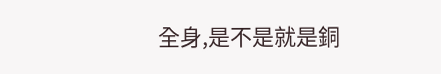全身,是不是就是銅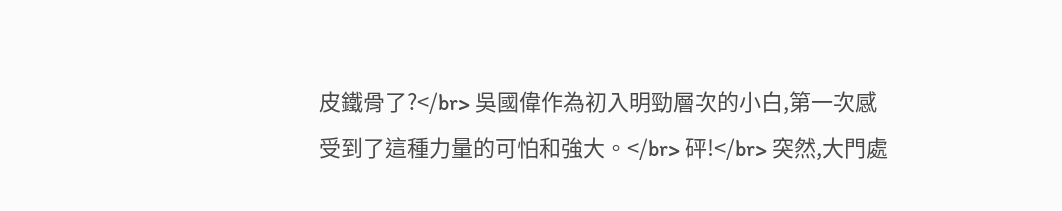皮鐵骨了?</br> 吳國偉作為初入明勁層次的小白,第一次感受到了這種力量的可怕和強大。</br> 砰!</br> 突然,大門處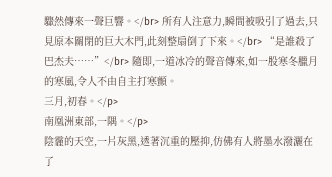驟然傳來一聲巨響。</br> 所有人注意力,瞬間被吸引了過去,只見原本關閉的巨大木門,此刻整扇倒了下來。</br> “是誰殺了巴杰夫……”</br> 隨即,一道冰冷的聲音傳來,如一股寒冬臘月的寒風,令人不由自主打寒顫。
三月,初春。</p>
南凰洲東部,一隅。</p>
陰霾的天空,一片灰黑,透著沉重的壓抑,仿佛有人將墨水潑灑在了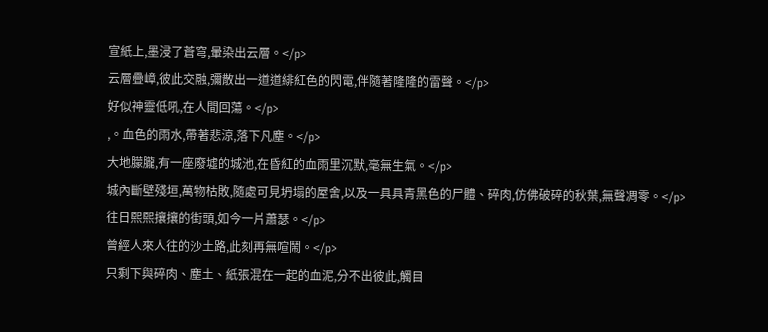宣紙上,墨浸了蒼穹,暈染出云層。</p>
云層疊嶂,彼此交融,彌散出一道道緋紅色的閃電,伴隨著隆隆的雷聲。</p>
好似神靈低吼,在人間回蕩。</p>
,。血色的雨水,帶著悲涼,落下凡塵。</p>
大地朦朧,有一座廢墟的城池,在昏紅的血雨里沉默,毫無生氣。</p>
城內斷壁殘垣,萬物枯敗,隨處可見坍塌的屋舍,以及一具具青黑色的尸體、碎肉,仿佛破碎的秋葉,無聲凋零。</p>
往日熙熙攘攘的街頭,如今一片蕭瑟。</p>
曾經人來人往的沙土路,此刻再無喧鬧。</p>
只剩下與碎肉、塵土、紙張混在一起的血泥,分不出彼此,觸目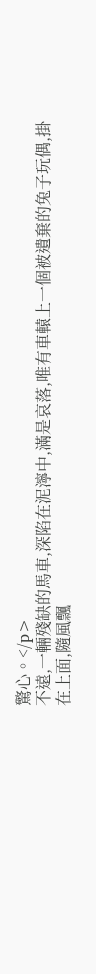驚心。</p>
不遠,一輛殘缺的馬車,深陷在泥濘中,滿是哀落,唯有車轅上一個被遺棄的兔子玩偶,掛在上面,隨風飄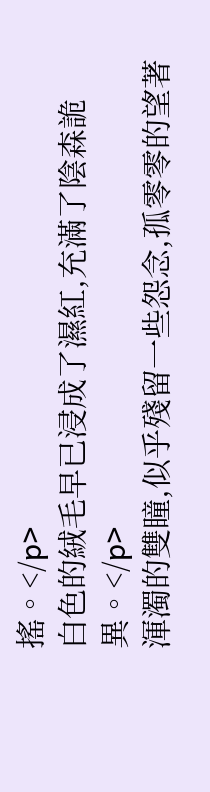搖。</p>
白色的絨毛早已浸成了濕紅,充滿了陰森詭異。</p>
渾濁的雙瞳,似乎殘留一些怨念,孤零零的望著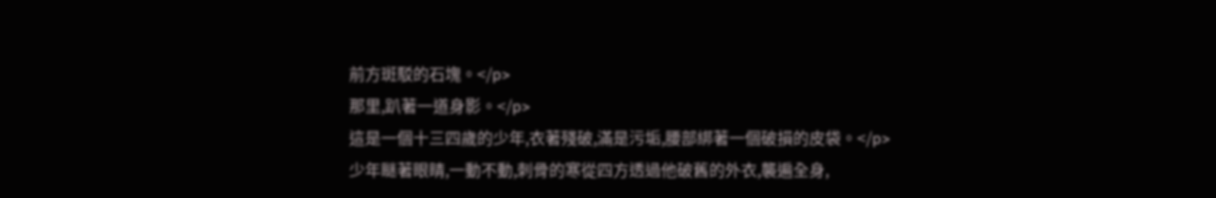前方斑駁的石塊。</p>
那里,趴著一道身影。</p>
這是一個十三四歲的少年,衣著殘破,滿是污垢,腰部綁著一個破損的皮袋。</p>
少年瞇著眼睛,一動不動,刺骨的寒從四方透過他破舊的外衣,襲遍全身,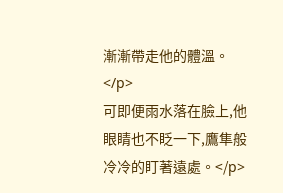漸漸帶走他的體溫。</p>
可即便雨水落在臉上,他眼睛也不眨一下,鷹隼般冷冷的盯著遠處。</p>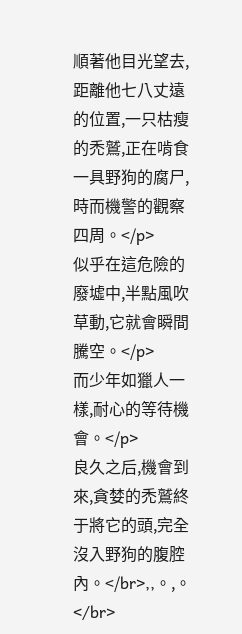順著他目光望去,距離他七八丈遠的位置,一只枯瘦的禿鷲,正在啃食一具野狗的腐尸,時而機警的觀察四周。</p>
似乎在這危險的廢墟中,半點風吹草動,它就會瞬間騰空。</p>
而少年如獵人一樣,耐心的等待機會。</p>
良久之后,機會到來,貪婪的禿鷲終于將它的頭,完全沒入野狗的腹腔內。</br>,,。,。</br>